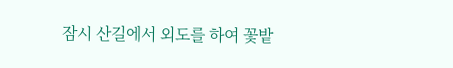잠시 산길에서 외도를 하여 꽃밭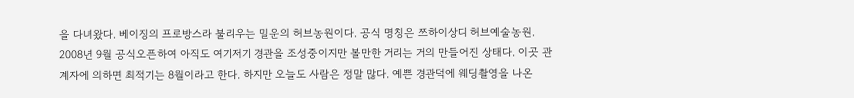을 다녀왔다. 베이징의 프로방스라 불리우는 밀운의 허브농원이다. 공식 명칭은 쯔하이상디 허브예술농원.
2008년 9월 공식오픈하여 아직도 여기저기 경관을 조성중이지만 볼만한 거리는 거의 만들어진 상태다. 이곳 관계자에 의하면 최적기는 8월이라고 한다. 하지만 오늘도 사람은 정말 많다. 예쁜 경관덕에 웨딩촬영을 나온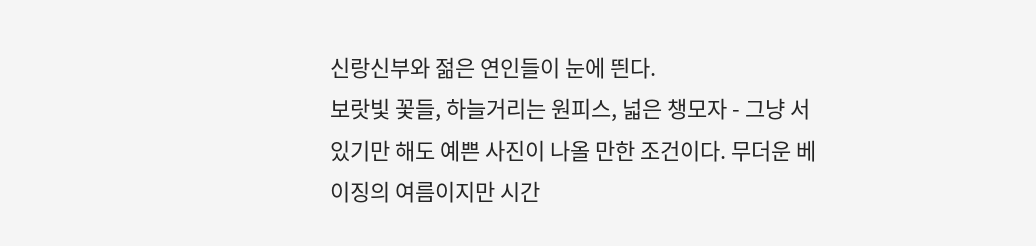신랑신부와 젊은 연인들이 눈에 띈다.
보랏빛 꽃들, 하늘거리는 원피스, 넓은 챙모자 - 그냥 서 있기만 해도 예쁜 사진이 나올 만한 조건이다. 무더운 베이징의 여름이지만 시간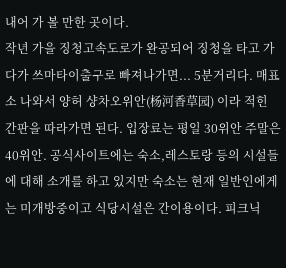내어 가 볼 만한 곳이다.
작년 가을 징청고속도로가 완공되어 징청을 타고 가다가 쓰마타이출구로 빠져나가면... 5분거리다. 매표소 나와서 양허 샹차오위안(杨河香草园) 이라 적힌 간판을 따라가면 된다. 입장료는 평일 30위안 주말은 40위안. 공식사이트에는 숙소,레스토랑 등의 시설들에 대해 소개를 하고 있지만 숙소는 현재 일반인에게는 미개방중이고 식당시설은 간이용이다. 피크닉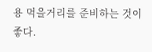용 먹을거리를 준비하는 것이좋다.